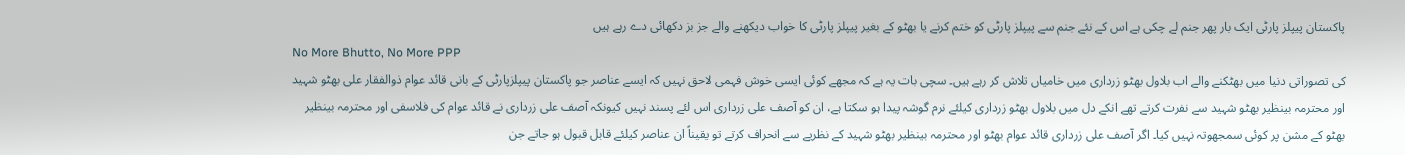پاکستان پیپلز پارٹی ایک بار پھر جنم لے چکی ہے اس کے نئے جنم سے پیپلز پارٹی کو ختم کرنے یا بھٹو کے بغیر پیپلز پارٹی کا خواب دیکھنے والے جز بز دکھائی دے رہے ہیں
No More Bhutto, No More PPP
کی تصوراتی دنیا میں بھٹکنے والے اب بلاول بھٹو زرداری میں خامیاں تلاش کر رہے ہیں۔ سچی بات یہ ہے کہ مجھے کوئی ایسی خوش فہمی لاحق نہیں کہ ایسے عناصر جو پاکستان پیپلزپارٹی کے بانی قائد عوام ذوالفقار علی بھٹو شہید اور محترمہ بینظیر بھٹو شہید سے نفرت کرتے تھے انکے دل میں بلاول بھٹو زرداری کیلئے نرم گوشہ پیدا ہو سکتا ہے، ان کو آصف علی زرداری اس لئے پسند نہیں کیونکہ آصف علی زرداری نے قائد عوام کی فلاسفی اور محترمہ بینظیر بھٹو کے مشن پر کوئی سمجھوتہ نہیں کیا۔ اگر آصف علی زرداری قائد عوام بھٹو اور محترمہ بینظیر بھٹو شہید کے نظریے سے انحراف کرتے تو یقیناً ان عناصر کیلئے قابل قبول ہو جاتے جن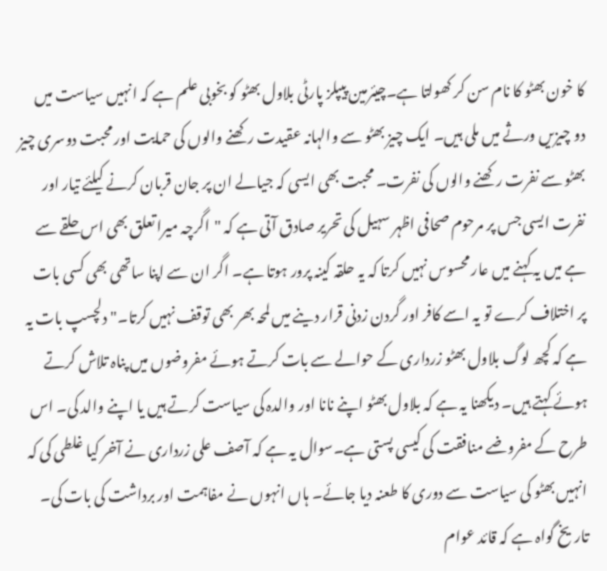کا خون بھٹو کا نام سن کر کھولتا ہے۔چیئرمین پیپلز پارٹی بلاول بھٹو کو بخوبی علم ہے کہ انہیں سیاست میں دو چیزیں ورثے میں ملی ہیں۔ ایک چیز بھٹو سے والہانہ عقیدت رکھنے والوں کی حمایت اور محبت دوسری چیز بھٹو سے نفرت رکھنے والوں کی نفرت۔ محبت بھی ایسی کہ جیالے ان پر جان قربان کرنے کیلئے تیار اور نفرت ایسی جس پر مرحوم صحافی اظہر سہیل کی تحریر صادق آتی ہے کہ "اگرچہ میرا تعلق بھی اس حلقے سے ہے میں یہ کہنے میں عار محسوس نہیں کرتا کہ یہ حلقہ کینہ پرور ہوتا ہے۔ اگر ان سے اپنا ساتھی بھی کسی بات پر اختلاف کرے تو یہ اسے کافر اور گردن زدنی قرار دینے میں لمحہ بھر بھی توقف نہیں کرتا۔" دلچسپ بات یہ ہے کہ کچھ لوگ بلاول بھٹو زرداری کے حوالے سے بات کرتے ہوئے مفروضوں میں پناہ تلاش کرتے ہوئے کہتے ہیں۔ دیکھنا یہ ہے کہ بلاول بھٹو اپنے نانا اور والدہ کی سیاست کرتے ہیں یا اپنے والد کی۔ اس طرح کے مفروضے منافقت کی کیسی پستی ہے۔سوال یہ ہے کہ آصف علی زرداری نے آخر کیا غلطی کی کہ انہیں بھٹو کی سیاست سے دوری کا طعنہ دیا جائے۔ ہاں انہوں نے مفاہمت اور برداشت کی بات کی۔ تاریخ گواہ ہے کہ قائد عوام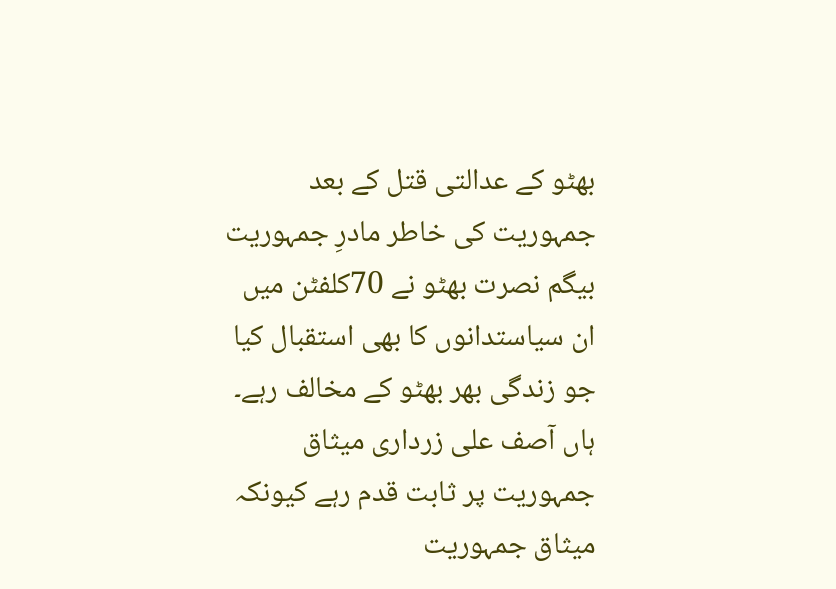بھٹو کے عدالتی قتل کے بعد جمہوریت کی خاطر مادرِ جمہوریت بیگم نصرت بھٹو نے 70کلفٹن میں ان سیاستدانوں کا بھی استقبال کیا جو زندگی بھر بھٹو کے مخالف رہے۔ ہاں آصف علی زرداری میثاق جمہوریت پر ثابت قدم رہے کیونکہ میثاق جمہوریت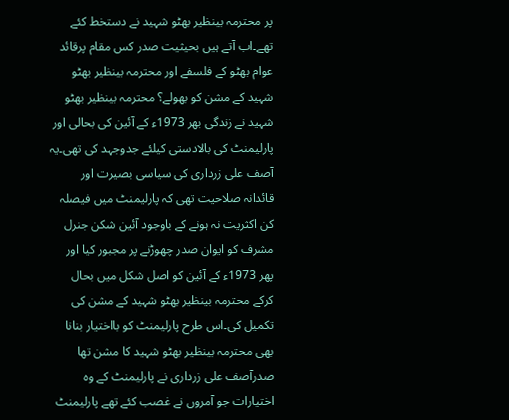پر محترمہ بینظیر بھٹو شہید نے دستخط کئے تھے۔اب آتے ہیں بحیثیت صدر کس مقام پرقائد عوام بھٹو کے فلسفے اور محترمہ بینظیر بھٹو شہید کے مشن کو بھولے؟ محترمہ بینظیر بھٹو شہید نے زندگی بھر 1973ء کے آئین کی بحالی اور پارلیمنٹ کی بالادستی کیلئے جدوجہد کی تھی۔یہ آصف علی زرداری کی سیاسی بصیرت اور قائدانہ صلاحیت تھی کہ پارلیمنٹ میں فیصلہ کن اکثریت نہ ہونے کے باوجود آئین شکن جنرل مشرف کو ایوان صدر چھوڑنے پر مجبور کیا اور پھر 1973ء کے آئین کو اصل شکل میں بحال کرکے محترمہ بینظیر بھٹو شہید کے مشن کی تکمیل کی۔اس طرح پارلیمنٹ کو بااختیار بنانا بھی محترمہ بینظیر بھٹو شہید کا مشن تھا صدرآصف علی زرداری نے پارلیمنٹ کے وہ اختیارات جو آمروں نے غصب کئے تھے پارلیمنٹ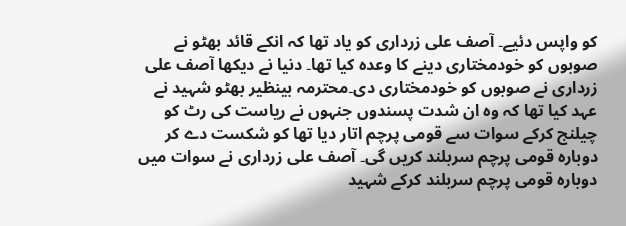کو واپس دئیے۔ آصف علی زرداری کو یاد تھا کہ انکے قائد بھٹو نے صوبوں کو خودمختاری دینے کا وعدہ کیا تھا۔ دنیا نے دیکھا آصف علی زرداری نے صوبوں کو خودمختاری دی۔محترمہ بینظیر بھٹو شہید نے عہد کیا تھا کہ وہ ان شدت پسندوں جنہوں نے ریاست کی رٹ کو چیلنج کرکے سوات سے قومی پرچم اتار دیا تھا کو شکست دے کر دوبارہ قومی پرچم سربلند کریں گی۔ آصف علی زرداری نے سوات میں دوبارہ قومی پرچم سربلند کرکے شہید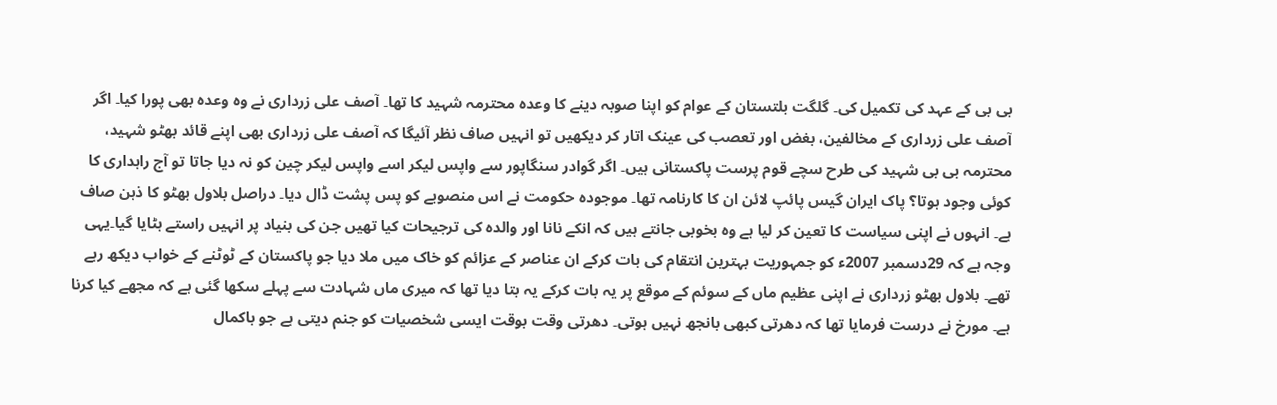بی بی کے عہد کی تکمیل کی۔ گلگت بلتستان کے عوام کو اپنا صوبہ دینے کا وعدہ محترمہ شہید کا تھا۔ آصف علی زرداری نے وہ وعدہ بھی پورا کیا۔ اگر آصف علی زرداری کے مخالفین، بغض اور تعصب کی عینک اتار کر دیکھیں تو انہیں صاف نظر آئیگا کہ آصف علی زرداری بھی اپنے قائد بھٹو شہید، محترمہ بی بی شہید کی طرح سچے قوم پرست پاکستانی ہیں۔ اگر گوادر سنگاپور سے واپس لیکر اسے واپس لیکر چین کو نہ دیا جاتا تو آج راہداری کا کوئی وجود ہوتا؟ پاک ایران گیس پائپ لائن ان کا کارنامہ تھا۔ موجودہ حکومت نے اس منصوبے کو پس پشت ڈال دیا۔ دراصل بلاول بھٹو کا ذہن صاف ہے۔ انہوں نے اپنی سیاست کا تعین کر لیا ہے وہ بخوبی جانتے ہیں کہ انکے نانا اور والدہ کی ترجیحات کیا تھیں جن کی بنیاد پر انہیں راستے ہٹایا گیا۔یہی وجہ ہے کہ 29دسمبر 2007ء کو جمہوریت بہترین انتقام کی بات کرکے ان عناصر کے عزائم کو خاک میں ملا دیا جو پاکستان کے ٹوٹنے کے خواب دیکھ رہے تھے۔ بلاول بھٹو زرداری نے اپنی عظیم ماں کے سوئم کے موقع پر یہ بات کرکے یہ بتا دیا تھا کہ میری ماں شہادت سے پہلے سکھا گئی ہے کہ مجھے کیا کرنا ہے۔ مورخ نے درست فرمایا تھا کہ دھرتی کبھی بانجھ نہیں ہوتی۔ دھرتی وقت بوقت ایسی شخصیات کو جنم دیتی ہے جو باکمال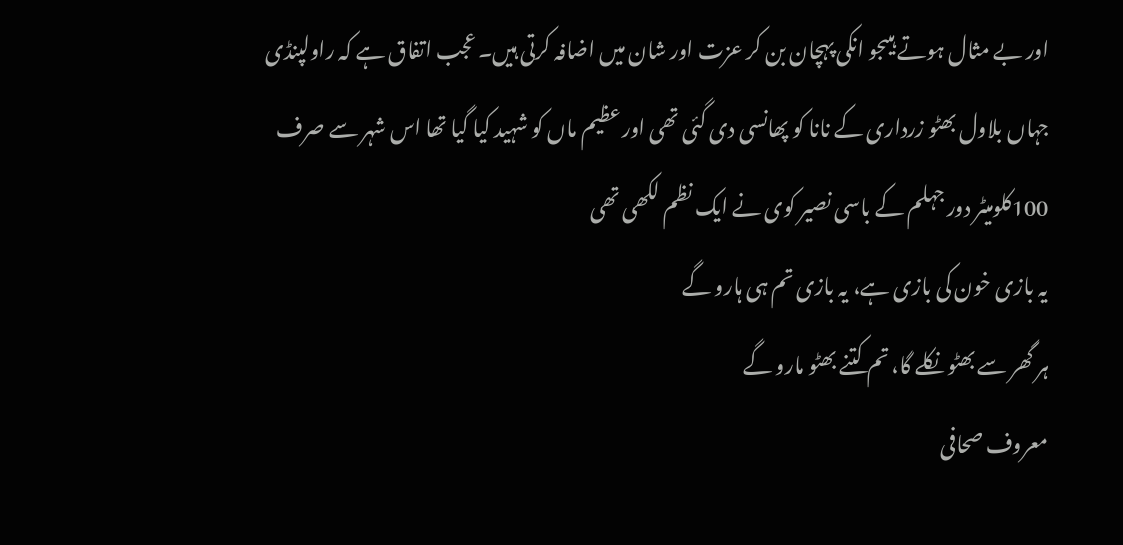اور بے مثال ہوتے ہیںجو انکی پہچان بن کر عزت اور شان میں اضافہ کرتی ہیں۔ عجب اتفاق ہے کہ راولپنڈی جہاں بلاول بھٹو زرداری کے نانا کو پھانسی دی گئی تھی اور عظیم ماں کو شہید کیا گیا تھا اس شہر سے صرف 100کلومیٹر دور جہلم کے باسی نصیر کوی نے ایک نظم لکھی تھی
یہ بازی خون کی بازی ہے، یہ بازی تم ہی ہارو گے
ہر گھر سے بھٹو نکلے گا، تم کتنے بھٹو مارو گے
معروف صحافی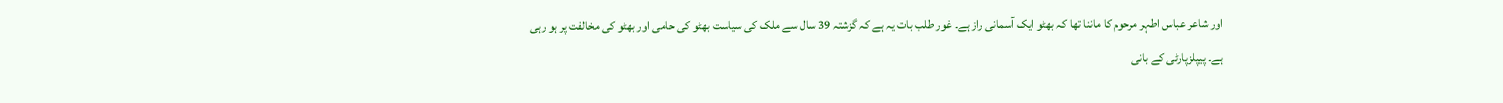اور شاعر عباس اطہر مرحوم کا ماننا تھا کہ بھٹو ایک آسمانی راز ہے۔ غور طلب بات یہ ہے کہ گزشتہ 39 سال سے ملک کی سیاست بھٹو کی حامی اور بھٹو کی مخالفت پر ہو رہی ہے۔ پیپلزپارٹی کے بانی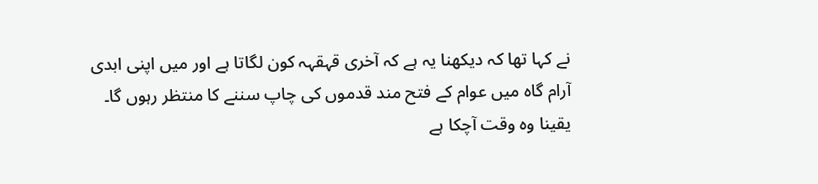نے کہا تھا کہ دیکھنا یہ ہے کہ آخری قہقہہ کون لگاتا ہے اور میں اپنی ابدی آرام گاہ میں عوام کے فتح مند قدموں کی چاپ سننے کا منتظر رہوں گا۔ یقینا وہ وقت آچکا ہے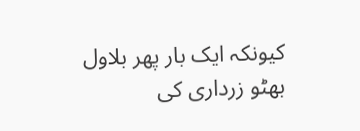کیونکہ ایک بار پھر بلاول بھٹو زرداری کی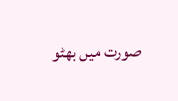صورت میں بھٹو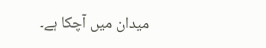میدان میں آچکا ہے۔